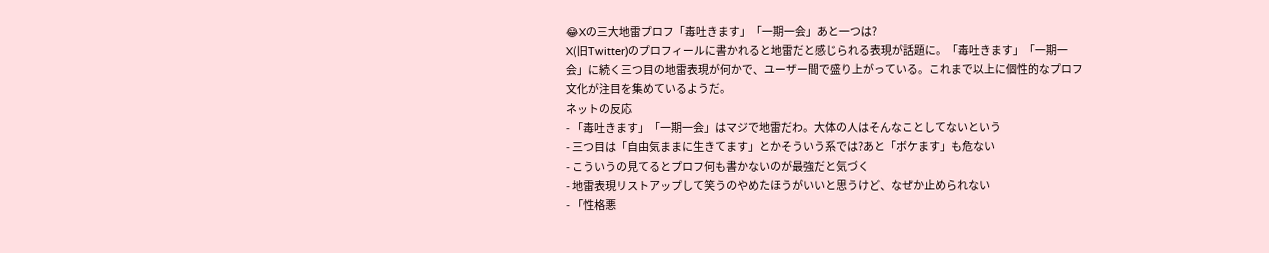😂Xの三大地雷プロフ「毒吐きます」「一期一会」あと一つは?
X(旧Twitter)のプロフィールに書かれると地雷だと感じられる表現が話題に。「毒吐きます」「一期一会」に続く三つ目の地雷表現が何かで、ユーザー間で盛り上がっている。これまで以上に個性的なプロフ文化が注目を集めているようだ。
ネットの反応
- 「毒吐きます」「一期一会」はマジで地雷だわ。大体の人はそんなことしてないという
- 三つ目は「自由気ままに生きてます」とかそういう系では?あと「ボケます」も危ない
- こういうの見てるとプロフ何も書かないのが最強だと気づく
- 地雷表現リストアップして笑うのやめたほうがいいと思うけど、なぜか止められない
- 「性格悪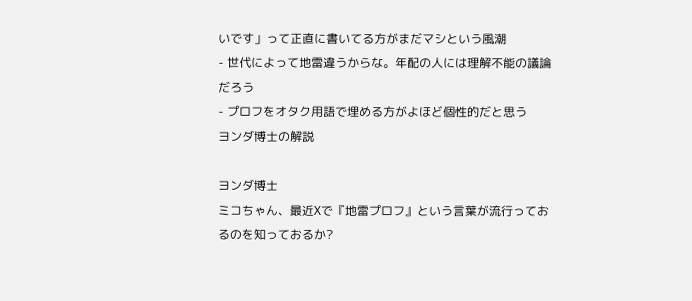いです」って正直に書いてる方がまだマシという風潮
- 世代によって地雷違うからな。年配の人には理解不能の議論だろう
- プロフをオタク用語で埋める方がよほど個性的だと思う
ヨンダ博士の解説

ヨンダ博士
ミコちゃん、最近Xで『地雷プロフ』という言葉が流行っておるのを知っておるか?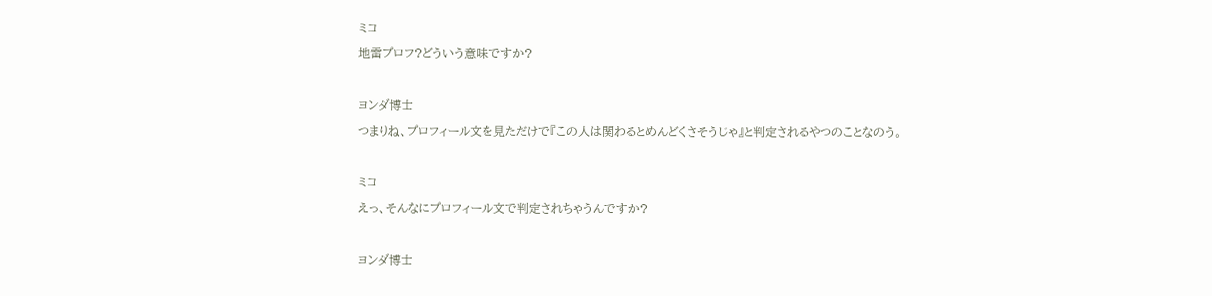ミコ
地雷プロフ?どういう意味ですか?

ヨンダ博士
つまりね、プロフィール文を見ただけで『この人は関わるとめんどくさそうじゃ』と判定されるやつのことなのう。

ミコ
えっ、そんなにプロフィール文で判定されちゃうんですか?

ヨンダ博士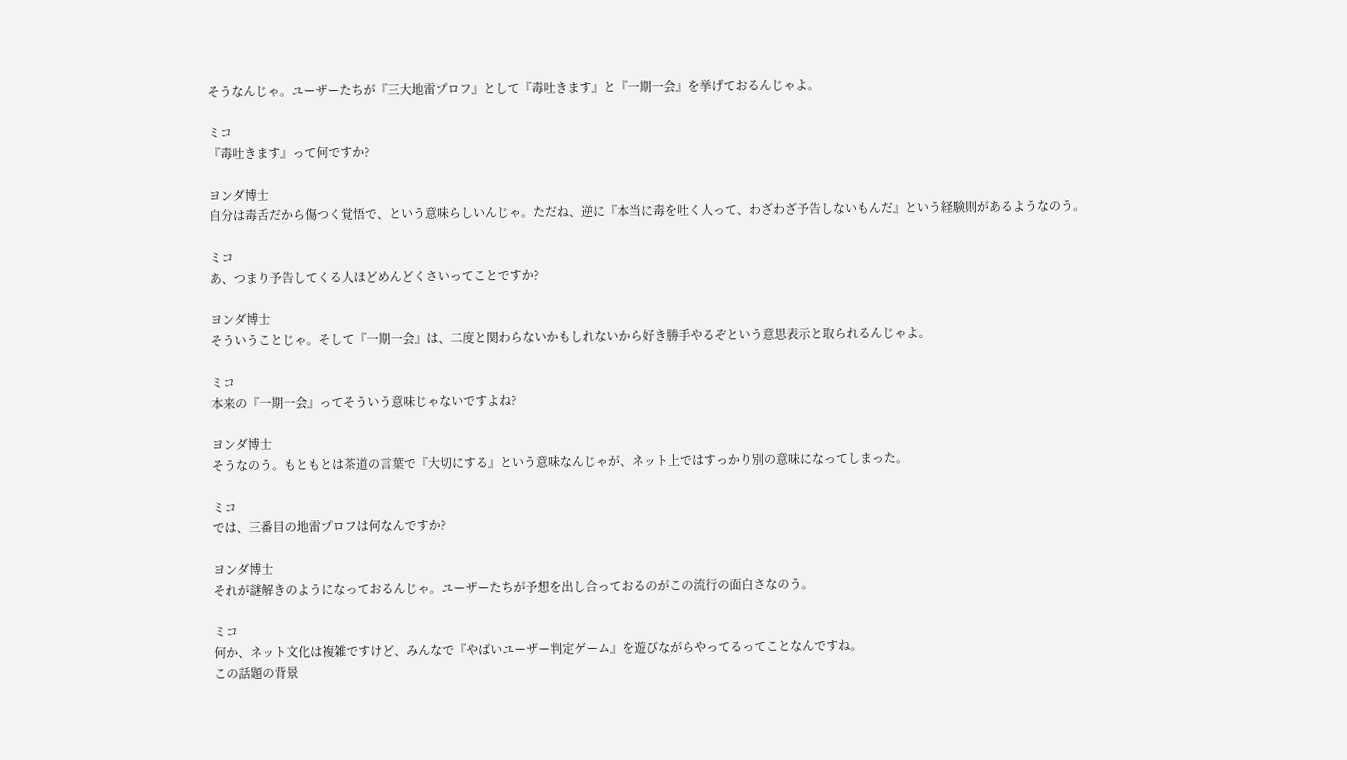そうなんじゃ。ユーザーたちが『三大地雷プロフ』として『毒吐きます』と『一期一会』を挙げておるんじゃよ。

ミコ
『毒吐きます』って何ですか?

ヨンダ博士
自分は毒舌だから傷つく覚悟で、という意味らしいんじゃ。ただね、逆に『本当に毒を吐く人って、わざわざ予告しないもんだ』という経験則があるようなのう。

ミコ
あ、つまり予告してくる人ほどめんどくさいってことですか?

ヨンダ博士
そういうことじゃ。そして『一期一会』は、二度と関わらないかもしれないから好き勝手やるぞという意思表示と取られるんじゃよ。

ミコ
本来の『一期一会』ってそういう意味じゃないですよね?

ヨンダ博士
そうなのう。もともとは茶道の言葉で『大切にする』という意味なんじゃが、ネット上ではすっかり別の意味になってしまった。

ミコ
では、三番目の地雷プロフは何なんですか?

ヨンダ博士
それが謎解きのようになっておるんじゃ。ユーザーたちが予想を出し合っておるのがこの流行の面白さなのう。

ミコ
何か、ネット文化は複雑ですけど、みんなで『やばいユーザー判定ゲーム』を遊びながらやってるってことなんですね。
この話題の背景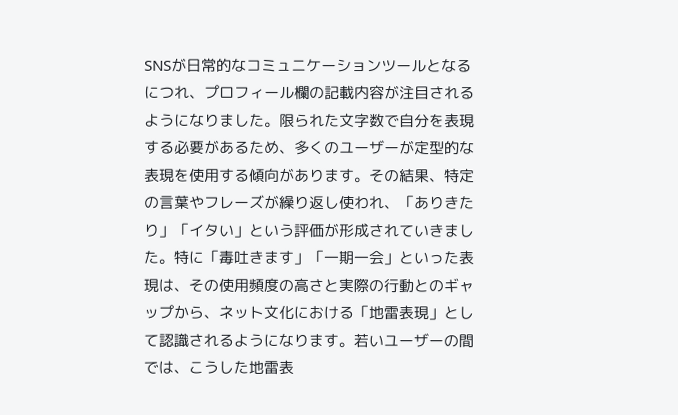SNSが日常的なコミュニケーションツールとなるにつれ、プロフィール欄の記載内容が注目されるようになりました。限られた文字数で自分を表現する必要があるため、多くのユーザーが定型的な表現を使用する傾向があります。その結果、特定の言葉やフレーズが繰り返し使われ、「ありきたり」「イタい」という評価が形成されていきました。特に「毒吐きます」「一期一会」といった表現は、その使用頻度の高さと実際の行動とのギャップから、ネット文化における「地雷表現」として認識されるようになります。若いユーザーの間では、こうした地雷表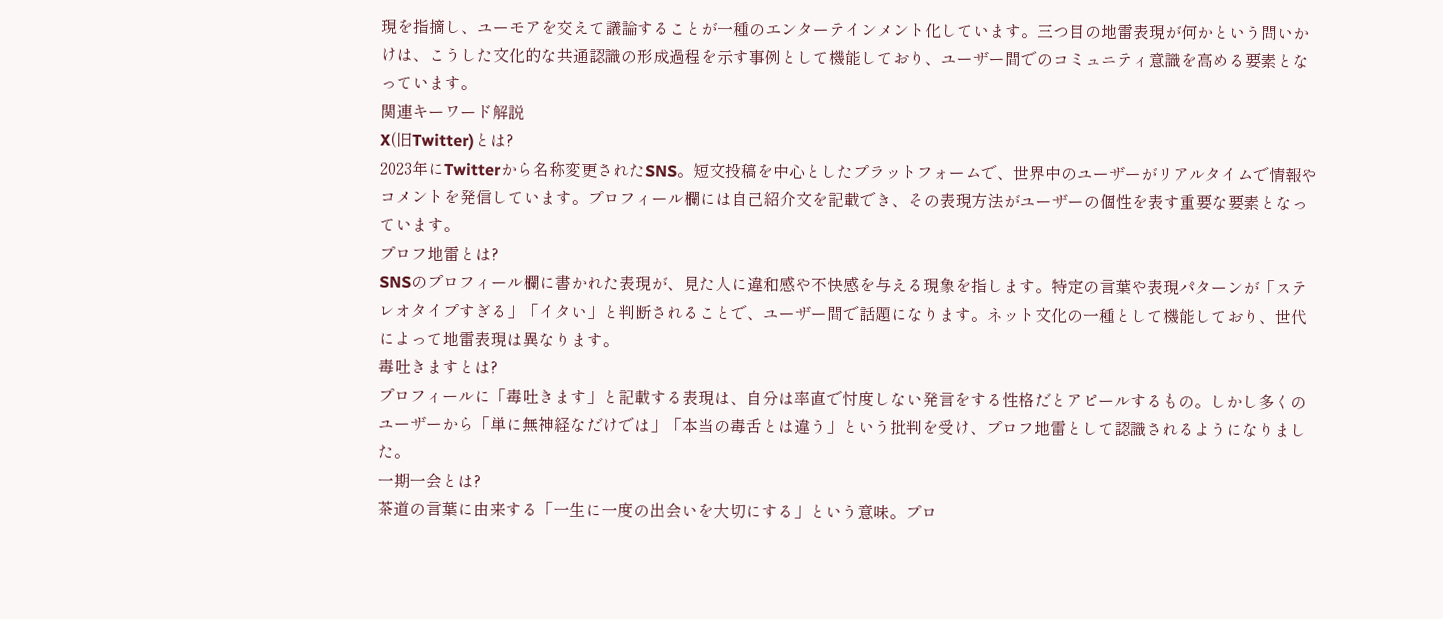現を指摘し、ユーモアを交えて議論することが一種のエンターテインメント化しています。三つ目の地雷表現が何かという問いかけは、こうした文化的な共通認識の形成過程を示す事例として機能しており、ユーザー間でのコミュニティ意識を高める要素となっています。
関連キーワード解説
X(旧Twitter)とは?
2023年にTwitterから名称変更されたSNS。短文投稿を中心としたプラットフォームで、世界中のユーザーがリアルタイムで情報やコメントを発信しています。プロフィール欄には自己紹介文を記載でき、その表現方法がユーザーの個性を表す重要な要素となっています。
プロフ地雷とは?
SNSのプロフィール欄に書かれた表現が、見た人に違和感や不快感を与える現象を指します。特定の言葉や表現パターンが「ステレオタイプすぎる」「イタい」と判断されることで、ユーザー間で話題になります。ネット文化の一種として機能しており、世代によって地雷表現は異なります。
毒吐きますとは?
プロフィールに「毒吐きます」と記載する表現は、自分は率直で忖度しない発言をする性格だとアピールするもの。しかし多くのユーザーから「単に無神経なだけでは」「本当の毒舌とは違う」という批判を受け、プロフ地雷として認識されるようになりました。
一期一会とは?
茶道の言葉に由来する「一生に一度の出会いを大切にする」という意味。プロ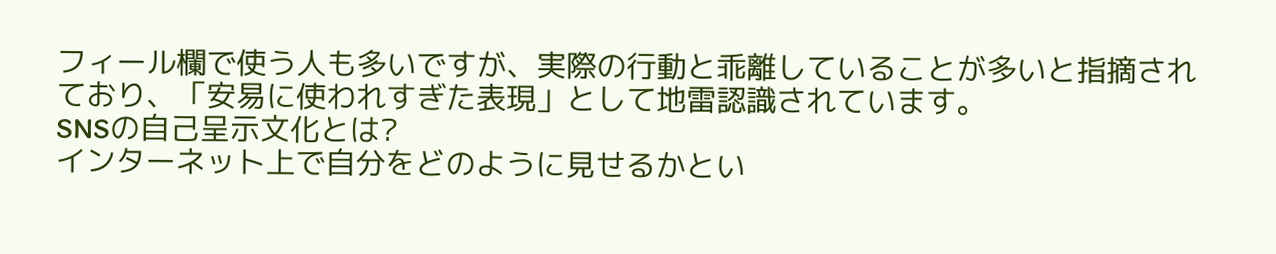フィール欄で使う人も多いですが、実際の行動と乖離していることが多いと指摘されており、「安易に使われすぎた表現」として地雷認識されています。
SNSの自己呈示文化とは?
インターネット上で自分をどのように見せるかとい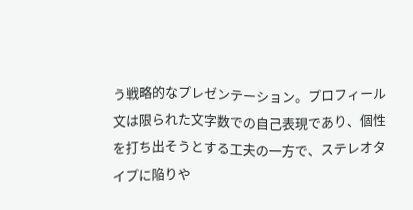う戦略的なプレゼンテーション。プロフィール文は限られた文字数での自己表現であり、個性を打ち出そうとする工夫の一方で、ステレオタイプに陥りや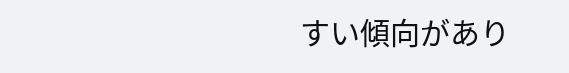すい傾向があり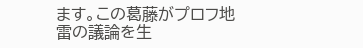ます。この葛藤がプロフ地雷の議論を生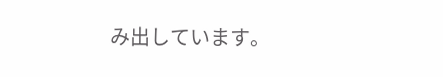み出しています。